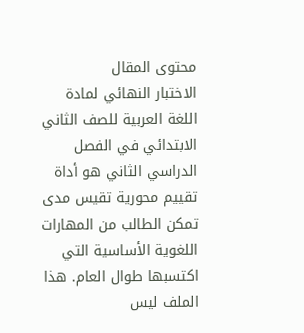محتوى المقال
الاختبار النهائي لمادة اللغة العربية للصف الثاني الابتدائي في الفصل الدراسي الثاني هو أداة تقييم محورية تقيس مدى تمكن الطالب من المهارات اللغوية الأساسية التي اكتسبها طوال العام. هذا الملف ليس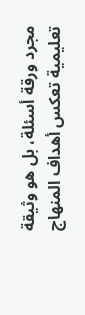مجرد ورقة أسئلة، بل هو وثيقة تعليمية تعكس أهداف المنهاج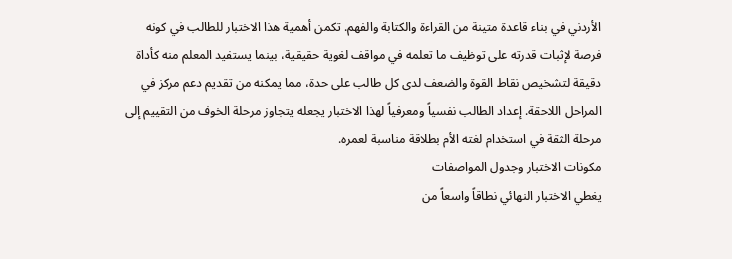الأردني في بناء قاعدة متينة من القراءة والكتابة والفهم. تكمن أهمية هذا الاختبار للطالب في كونه فرصة لإثبات قدرته على توظيف ما تعلمه في مواقف لغوية حقيقية، بينما يستفيد المعلم منه كأداة دقيقة لتشخيص نقاط القوة والضعف لدى كل طالب على حدة، مما يمكنه من تقديم دعم مركز في المراحل اللاحقة. إعداد الطالب نفسياً ومعرفياً لهذا الاختبار يجعله يتجاوز مرحلة الخوف من التقييم إلى مرحلة الثقة في استخدام لغته الأم بطلاقة مناسبة لعمره.
مكونات الاختبار وجدول المواصفات
يغطي الاختبار النهائي نطاقاً واسعاً من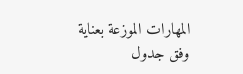المهارات الموزعة بعناية وفق جدول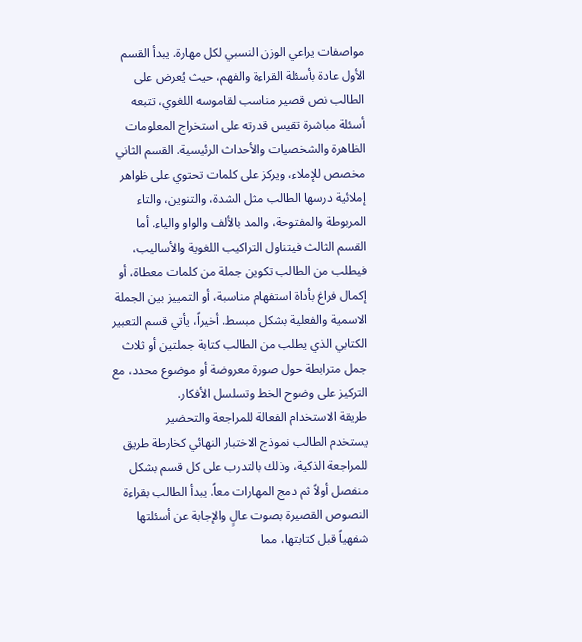مواصفات يراعي الوزن النسبي لكل مهارة. يبدأ القسم الأول عادة بأسئلة القراءة والفهم، حيث يُعرض على الطالب نص قصير مناسب لقاموسه اللغوي، تتبعه أسئلة مباشرة تقيس قدرته على استخراج المعلومات الظاهرة والشخصيات والأحداث الرئيسية. القسم الثاني مخصص للإملاء، ويركز على كلمات تحتوي على ظواهر إملائية درسها الطالب مثل الشدة، والتنوين، والتاء المربوطة والمفتوحة، والمد بالألف والواو والياء. أما القسم الثالث فيتناول التراكيب اللغوية والأساليب، فيطلب من الطالب تكوين جملة من كلمات معطاة، أو إكمال فراغ بأداة استفهام مناسبة، أو التمييز بين الجملة الاسمية والفعلية بشكل مبسط. أخيراً، يأتي قسم التعبير الكتابي الذي يطلب من الطالب كتابة جملتين أو ثلاث جمل مترابطة حول صورة معروضة أو موضوع محدد، مع التركيز على وضوح الخط وتسلسل الأفكار.
طريقة الاستخدام الفعالة للمراجعة والتحضير
يستخدم الطالب نموذج الاختبار النهائي كخارطة طريق للمراجعة الذكية، وذلك بالتدرب على كل قسم بشكل منفصل أولاً ثم دمج المهارات معاً. يبدأ الطالب بقراءة النصوص القصيرة بصوت عالٍ والإجابة عن أسئلتها شفهياً قبل كتابتها، مما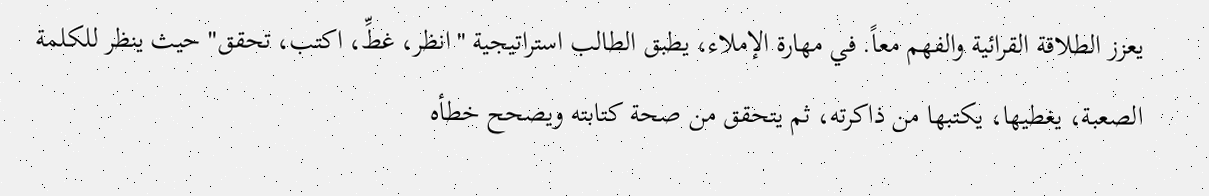يعزز الطلاقة القرائية والفهم معاً. في مهارة الإملاء، يطبق الطالب استراتيجية "انظر، غطِّ، اكتب، تحقق" حيث ينظر للكلمة الصعبة، يغطيها، يكتبها من ذاكرته، ثم يتحقق من صحة كتابته ويصحح خطأه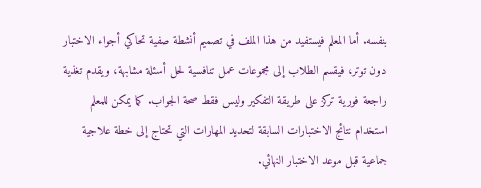بنفسه. أما المعلم فيستفيد من هذا الملف في تصميم أنشطة صفية تحاكي أجواء الاختبار دون توتر، فيقسم الطلاب إلى مجموعات عمل تنافسية لحل أسئلة مشابهة، ويقدم تغذية راجعة فورية تركز على طريقة التفكير وليس فقط صحة الجواب. كما يمكن للمعلم استخدام نتائج الاختبارات السابقة لتحديد المهارات التي تحتاج إلى خطة علاجية جماعية قبل موعد الاختبار النهائي.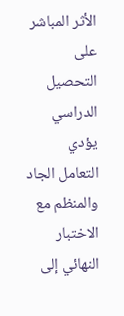الأثر المباشر على التحصيل الدراسي
يؤدي التعامل الجاد والمنظم مع الاختبار النهائي إلى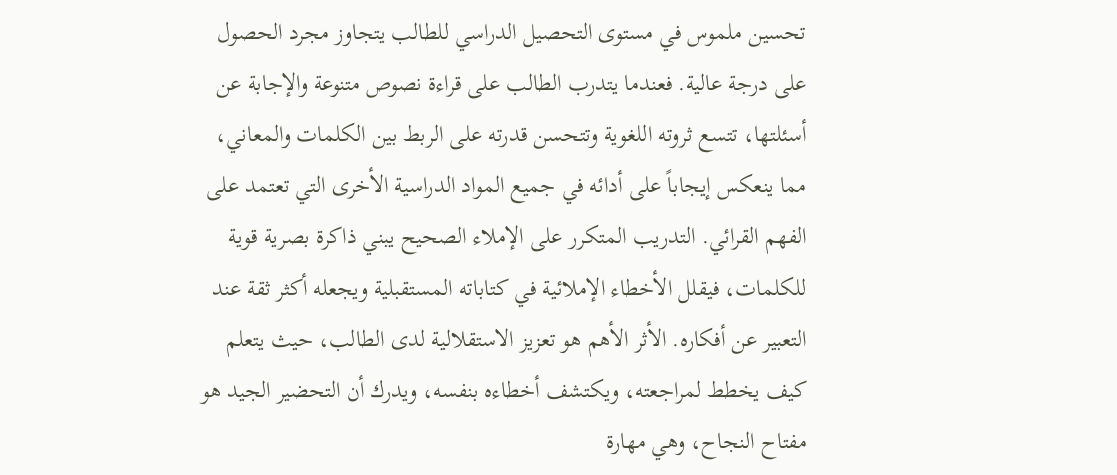تحسين ملموس في مستوى التحصيل الدراسي للطالب يتجاوز مجرد الحصول على درجة عالية. فعندما يتدرب الطالب على قراءة نصوص متنوعة والإجابة عن أسئلتها، تتسع ثروته اللغوية وتتحسن قدرته على الربط بين الكلمات والمعاني، مما ينعكس إيجاباً على أدائه في جميع المواد الدراسية الأخرى التي تعتمد على الفهم القرائي. التدريب المتكرر على الإملاء الصحيح يبني ذاكرة بصرية قوية للكلمات، فيقلل الأخطاء الإملائية في كتاباته المستقبلية ويجعله أكثر ثقة عند التعبير عن أفكاره. الأثر الأهم هو تعزيز الاستقلالية لدى الطالب، حيث يتعلم كيف يخطط لمراجعته، ويكتشف أخطاءه بنفسه، ويدرك أن التحضير الجيد هو مفتاح النجاح، وهي مهارة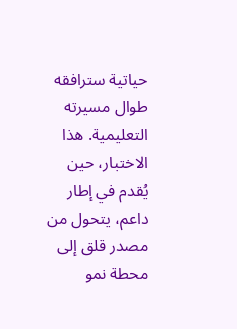حياتية سترافقه طوال مسيرته التعليمية. هذا الاختبار، حين يُقدم في إطار داعم، يتحول من مصدر قلق إلى محطة نمو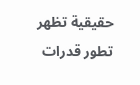حقيقية تظهر تطور قدرات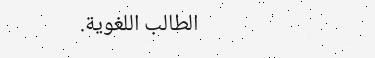الطالب اللغوية.